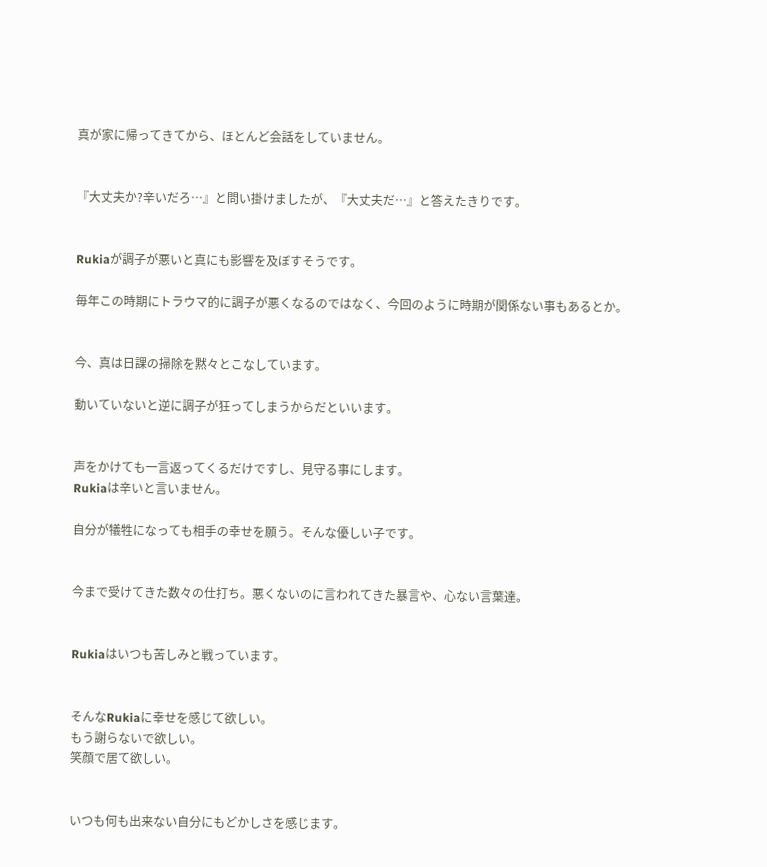真が家に帰ってきてから、ほとんど会話をしていません。


『大丈夫か?辛いだろ…』と問い掛けましたが、『大丈夫だ…』と答えたきりです。


Rukiaが調子が悪いと真にも影響を及ぼすそうです。

毎年この時期にトラウマ的に調子が悪くなるのではなく、今回のように時期が関係ない事もあるとか。


今、真は日課の掃除を黙々とこなしています。

動いていないと逆に調子が狂ってしまうからだといいます。


声をかけても一言返ってくるだけですし、見守る事にします。
Rukiaは辛いと言いません。

自分が犠牲になっても相手の幸せを願う。そんな優しい子です。


今まで受けてきた数々の仕打ち。悪くないのに言われてきた暴言や、心ない言葉達。


Rukiaはいつも苦しみと戦っています。


そんなRukiaに幸せを感じて欲しい。
もう謝らないで欲しい。
笑顔で居て欲しい。


いつも何も出来ない自分にもどかしさを感じます。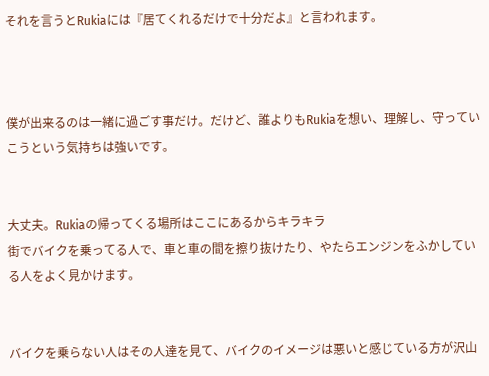それを言うとRukiaには『居てくれるだけで十分だよ』と言われます。



僕が出来るのは一緒に過ごす事だけ。だけど、誰よりもRukiaを想い、理解し、守っていこうという気持ちは強いです。


大丈夫。Rukiaの帰ってくる場所はここにあるからキラキラ
街でバイクを乗ってる人で、車と車の間を擦り抜けたり、やたらエンジンをふかしている人をよく見かけます。


バイクを乗らない人はその人達を見て、バイクのイメージは悪いと感じている方が沢山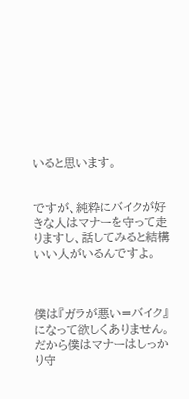いると思います。


ですが、純粋にバイクが好きな人はマナーを守って走りますし、話してみると結構いい人がいるんですよ。



僕は『ガラが悪い=バイク』になって欲しくありません。
だから僕はマナーはしっかり守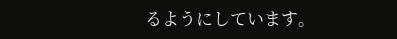るようにしています。